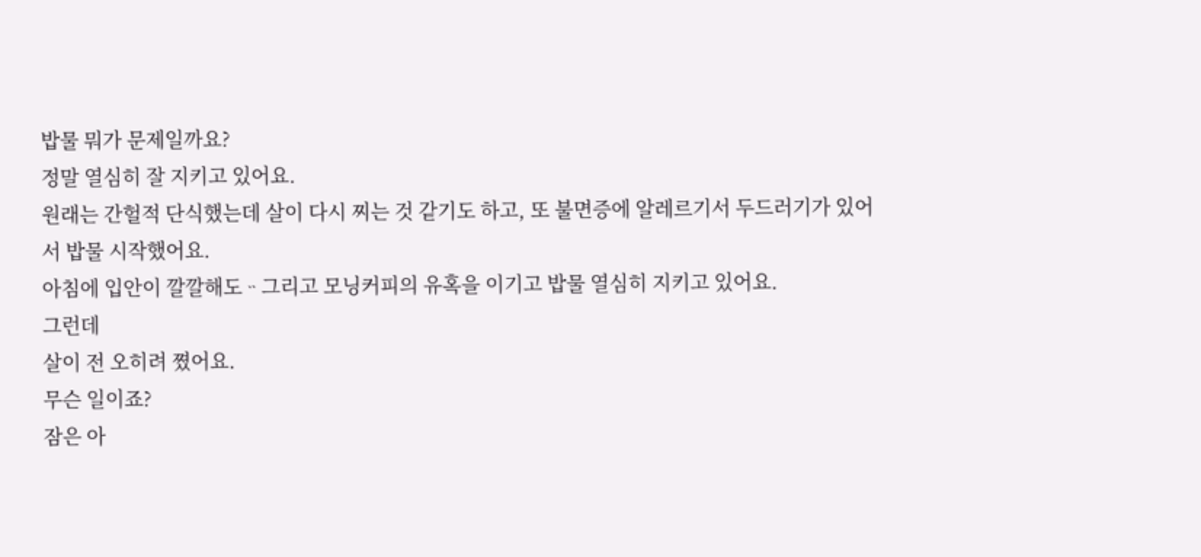밥물 뭐가 문제일까요?
정말 열심히 잘 지키고 있어요.
원래는 간헐적 단식했는데 살이 다시 찌는 것 같기도 하고, 또 불면증에 알레르기서 두드러기가 있어서 밥물 시작했어요.
아침에 입안이 깔깔해도ᆢ그리고 모닝커피의 유혹을 이기고 밥물 열심히 지키고 있어요.
그런데
살이 전 오히려 쪘어요.
무슨 일이죠?
잠은 아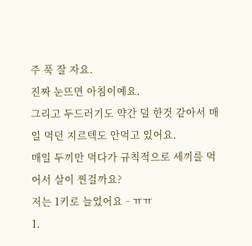주 푹 잘 자요.
진짜 눈뜨면 아침이예요.
그리고 두드러기도 약간 덜 한것 같아서 매일 먹던 지르텍도 안먹고 있어요.
매일 두끼만 먹다가 규칙적으로 세끼를 먹어서 살이 찐걸까요?
저는 1키로 늘었어요ᆢㅠㅠ
1.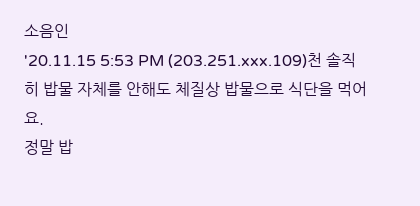소음인
'20.11.15 5:53 PM (203.251.xxx.109)천 솔직히 밥물 자체를 안해도 체질상 밥물으로 식단을 먹어요.
정말 밥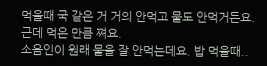먹을때 국 같은 거 거의 안먹고 물도 안먹거든요.
근데 먹은 만큼 쪄요.
소음인이 원래 물을 잘 안먹는데요. 밥 먹을때..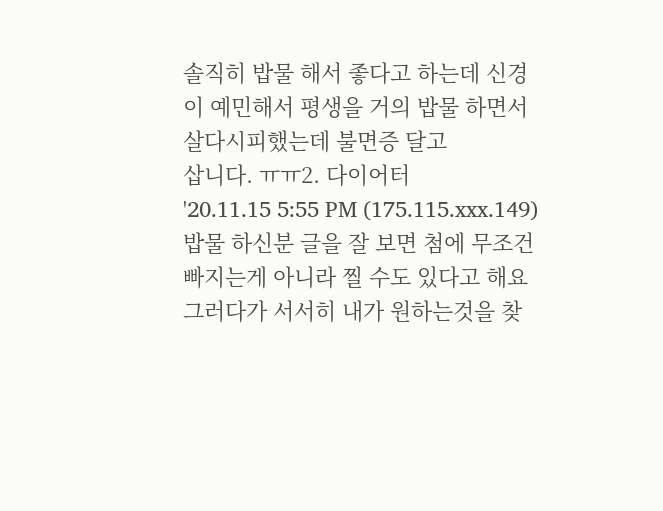솔직히 밥물 해서 좋다고 하는데 신경이 예민해서 평생을 거의 밥물 하면서 살다시피했는데 불면증 달고
삽니다. ㅠㅠ2. 다이어터
'20.11.15 5:55 PM (175.115.xxx.149)밥물 하신분 글을 잘 보면 첨에 무조건 빠지는게 아니라 찔 수도 있다고 해요 그러다가 서서히 내가 원하는것을 찾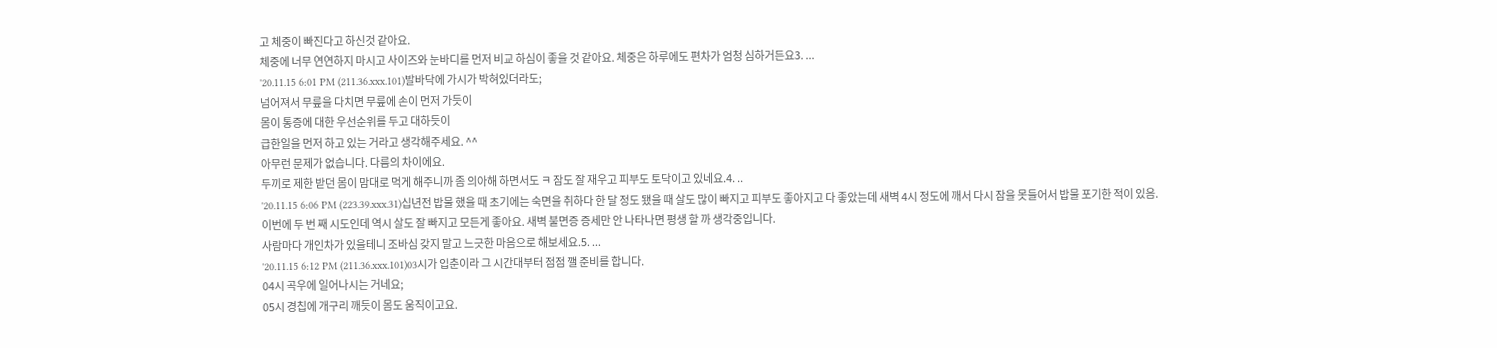고 체중이 빠진다고 하신것 같아요.
체중에 너무 연연하지 마시고 사이즈와 눈바디를 먼저 비교 하심이 좋을 것 같아요. 체중은 하루에도 편차가 엄청 심하거든요3. ...
'20.11.15 6:01 PM (211.36.xxx.101)발바닥에 가시가 박혀있더라도;
넘어져서 무릎을 다치면 무릎에 손이 먼저 가듯이
몸이 통증에 대한 우선순위를 두고 대하듯이
급한일을 먼저 하고 있는 거라고 생각해주세요. ^^
아무런 문제가 없습니다. 다름의 차이에요.
두끼로 제한 받던 몸이 맘대로 먹게 해주니까 좀 의아해 하면서도 ㅋ 잠도 잘 재우고 피부도 토닥이고 있네요.4. ..
'20.11.15 6:06 PM (223.39.xxx.31)십년전 밥물 했을 때 초기에는 숙면을 취하다 한 달 정도 됐을 때 살도 많이 빠지고 피부도 좋아지고 다 좋았는데 새벽 4시 정도에 깨서 다시 잠을 못들어서 밥물 포기한 적이 있음.
이번에 두 번 째 시도인데 역시 살도 잘 빠지고 모든게 좋아요. 새벽 불면증 증세만 안 나타나면 평생 할 까 생각중입니다.
사람마다 개인차가 있을테니 조바심 갖지 말고 느긋한 마음으로 해보세요.5. ...
'20.11.15 6:12 PM (211.36.xxx.101)03시가 입춘이라 그 시간대부터 점점 깰 준비를 합니다.
04시 곡우에 일어나시는 거네요;
05시 경칩에 개구리 깨듯이 몸도 움직이고요.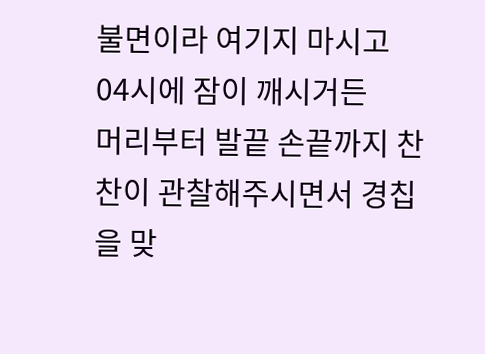불면이라 여기지 마시고 04시에 잠이 깨시거든
머리부터 발끝 손끝까지 찬찬이 관찰해주시면서 경칩을 맞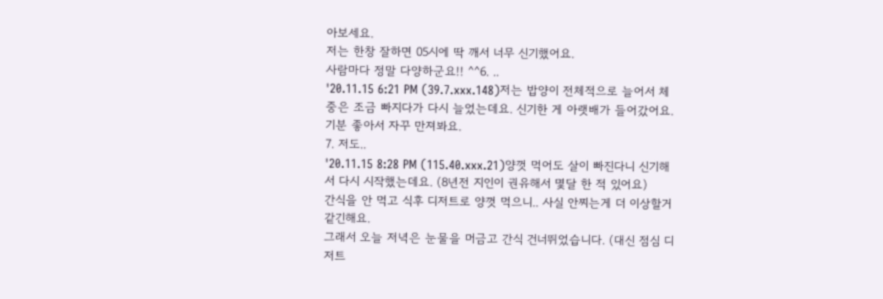아보세요.
저는 한창 잘하면 05시에 딱 깨서 너무 신기했어요.
사람마다 정말 다양하군요!! ^^6. ..
'20.11.15 6:21 PM (39.7.xxx.148)저는 밥양이 전체적으로 늘어서 체중은 조금 빠지다가 다시 늘었는데요. 신기한 게 아랫배가 들어갔어요. 기분 좋아서 자꾸 만져봐요.
7. 저도..
'20.11.15 8:28 PM (115.40.xxx.21)양껏 먹어도 살이 빠진다니 신기해서 다시 시작했는데요. (8년전 지인이 권유해서 몇달 한 적 있어요)
간식을 안 먹고 식후 디저트로 양껏 먹으니.. 사실 안찌는게 더 이상할거 같긴해요.
그래서 오늘 저녁은 눈물을 머금고 간식 건너뛰었습니다. (대신 점심 디저트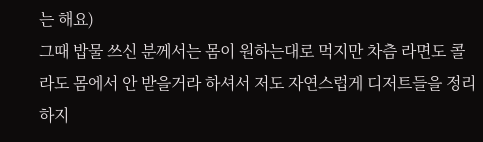는 해요)
그때 밥물 쓰신 분께서는 몸이 원하는대로 먹지만 차츰 라면도 콜라도 몸에서 안 받을거라 하셔서 저도 자연스럽게 디저트들을 정리하지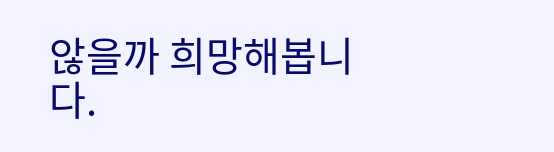않을까 희망해봅니다.